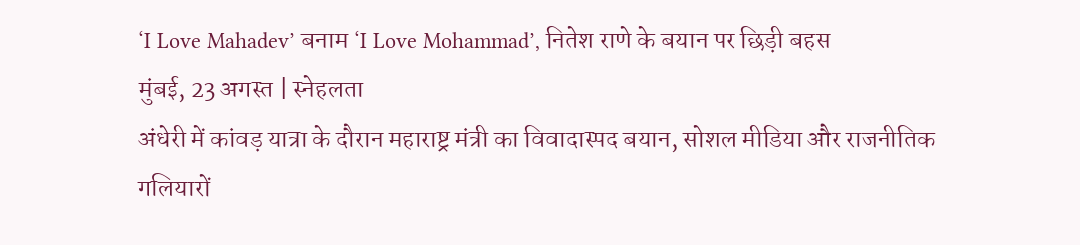‘I Love Mahadev’ बनाम ‘I Love Mohammad’, नितेश राणे के बयान पर छिड़ी बहस
मुंबई, 23 अगस्त | स्नेहलता
अंधेरी में कांवड़ यात्रा के दौरान महाराष्ट्र मंत्री का विवादास्पद बयान, सोशल मीडिया और राजनीतिक गलियारों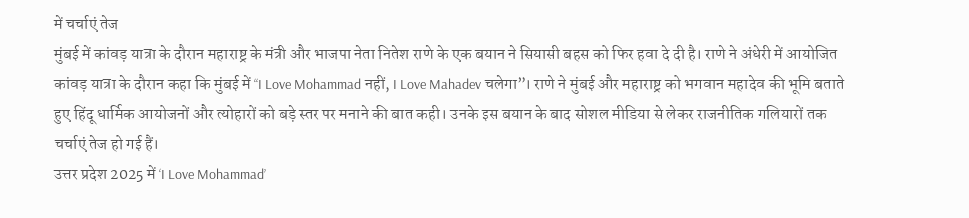में चर्चाएं तेज
मुंबई में कांवड़ यात्रा के दौरान महाराष्ट्र के मंत्री और भाजपा नेता नितेश राणे के एक बयान ने सियासी बहस को फिर हवा दे दी है। राणे ने अंधेरी में आयोजित कांवड़ यात्रा के दौरान कहा कि मुंबई में “I Love Mohammad नहीं, I Love Mahadev चलेगा”। राणे ने मुंबई और महाराष्ट्र को भगवान महादेव की भूमि बताते हुए हिंदू धार्मिक आयोजनों और त्योहारों को बड़े स्तर पर मनाने की बात कही। उनके इस बयान के बाद सोशल मीडिया से लेकर राजनीतिक गलियारों तक चर्चाएं तेज हो गई हैं।
उत्तर प्रदेश 2025 में ‘I Love Mohammad’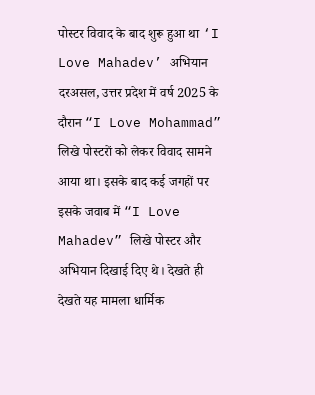पोस्टर विवाद के बाद शुरू हुआ था ‘I Love Mahadev’ अभियान
दरअसल, उत्तर प्रदेश में वर्ष 2025 के दौरान “I Love Mohammad” लिखे पोस्टरों को लेकर विवाद सामने आया था। इसके बाद कई जगहों पर इसके जवाब में “I Love Mahadev” लिखे पोस्टर और अभियान दिखाई दिए थे। देखते ही देखते यह मामला धार्मिक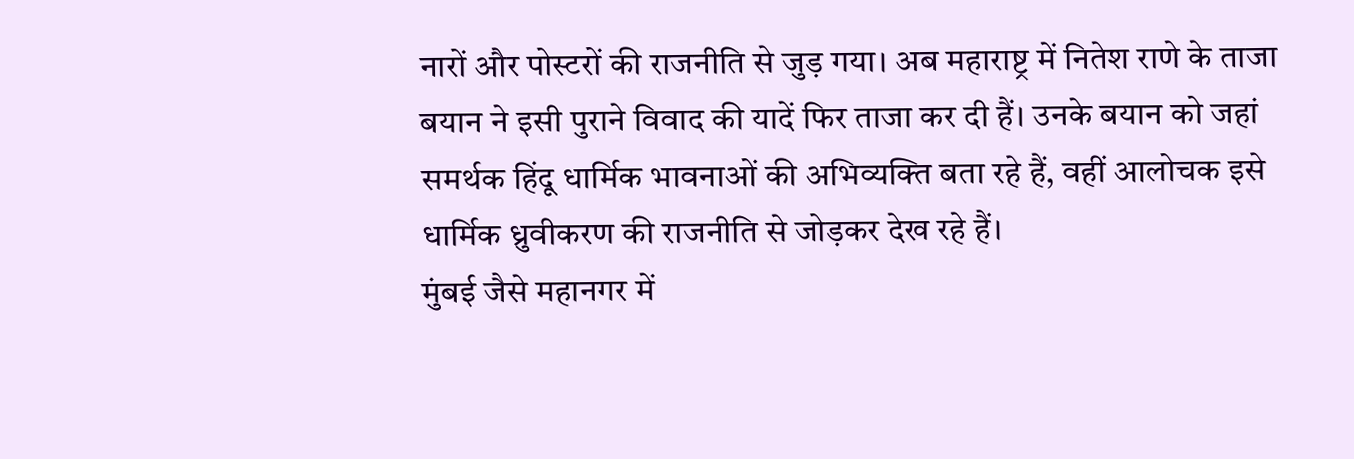नारों और पोस्टरों की राजनीति से जुड़ गया। अब महाराष्ट्र में नितेश राणे के ताजा बयान ने इसी पुराने विवाद की यादें फिर ताजा कर दी हैं। उनके बयान को जहां समर्थक हिंदू धार्मिक भावनाओं की अभिव्यक्ति बता रहे हैं, वहीं आलोचक इसे धार्मिक ध्रुवीकरण की राजनीति से जोड़कर देख रहे हैं।
मुंबई जैसे महानगर में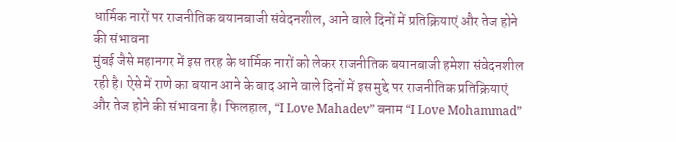धार्मिक नारों पर राजनीतिक बयानबाजी संवेदनशील, आने वाले दिनों में प्रतिक्रियाएं और तेज होने की संभावना
मुंबई जैसे महानगर में इस तरह के धार्मिक नारों को लेकर राजनीतिक बयानबाजी हमेशा संवेदनशील रही है। ऐसे में राणे का बयान आने के बाद आने वाले दिनों में इस मुद्दे पर राजनीतिक प्रतिक्रियाएं और तेज होने की संभावना है। फिलहाल, “I Love Mahadev” बनाम “I Love Mohammad”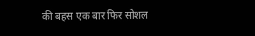की बहस एक बार फिर सोशल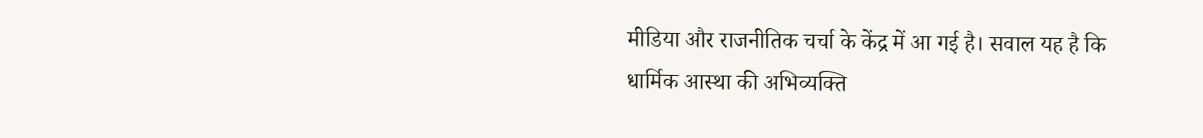मीडिया और राजनीतिक चर्चा के केंद्र में आ गई है। सवाल यह है कि धार्मिक आस्था की अभिव्यक्ति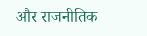और राजनीतिक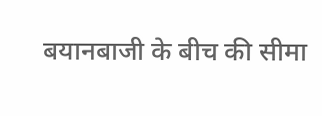बयानबाजी के बीच की सीमा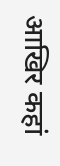आखिर कहां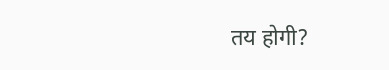तय होगी?